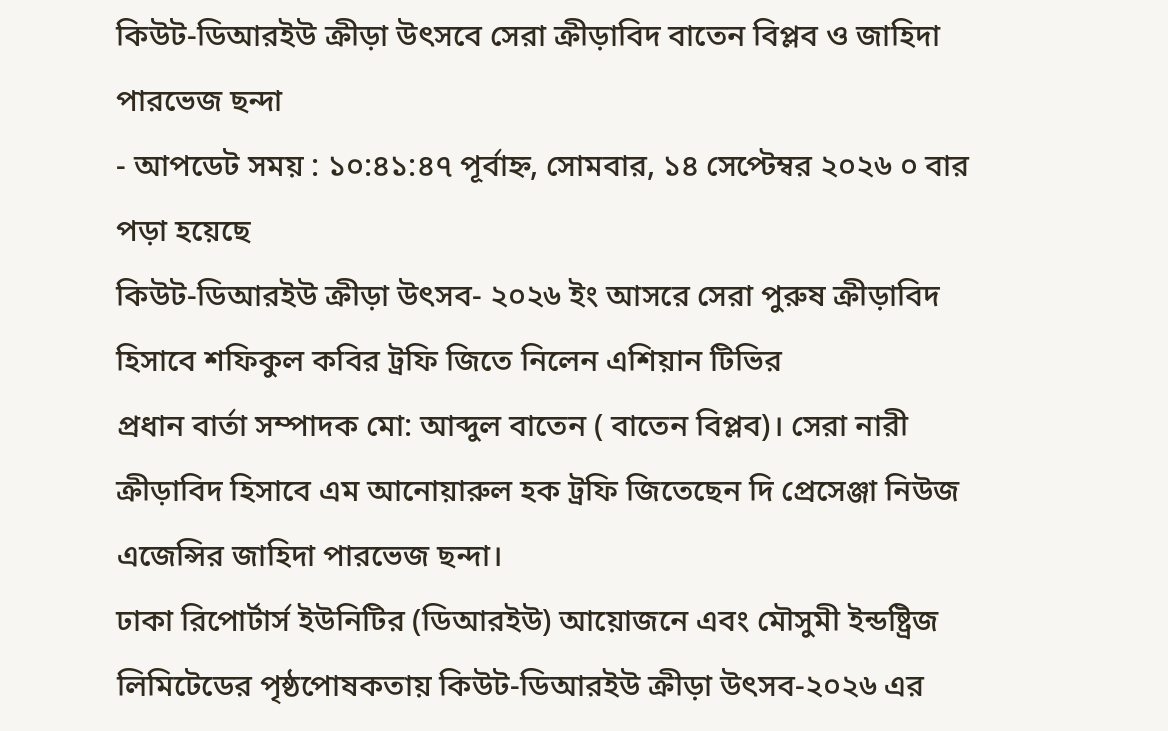কিউট-ডিআরইউ ক্রীড়া উৎসবে সেরা ক্রীড়াবিদ বাতেন বিপ্লব ও জাহিদা পারভেজ ছন্দা
- আপডেট সময় : ১০:৪১:৪৭ পূর্বাহ্ন, সোমবার, ১৪ সেপ্টেম্বর ২০২৬ ০ বার পড়া হয়েছে
কিউট-ডিআরইউ ক্রীড়া উৎসব- ২০২৬ ইং আসরে সেরা পুরুষ ক্রীড়াবিদ হিসাবে শফিকুল কবির ট্রফি জিতে নিলেন এশিয়ান টিভির
প্রধান বার্তা সম্পাদক মো: আব্দুল বাতেন ( বাতেন বিপ্লব)। সেরা নারী ক্রীড়াবিদ হিসাবে এম আনোয়ারুল হক ট্রফি জিতেছেন দি প্রেসেঞ্জা নিউজ এজেন্সির জাহিদা পারভেজ ছন্দা।
ঢাকা রিপোর্টার্স ইউনিটির (ডিআরইউ) আয়োজনে এবং মৌসুমী ইন্ডষ্ট্রিজ লিমিটেডের পৃষ্ঠপোষকতায় কিউট-ডিআরইউ ক্রীড়া উৎসব-২০২৬ এর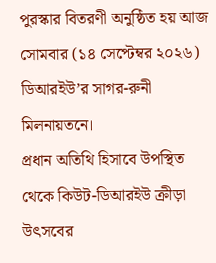পুরস্কার বিতরণী অনুষ্ঠিত হয় আজ সোমবার (১৪ সেপ্টেম্বর ২০২৬) ডিআরইউ’র সাগর-রুনী মিলনায়তনে।
প্রধান অতিথি হিসাবে উপস্থিত থেকে কিউট-ডিআরইউ ক্রীড়া উৎসবের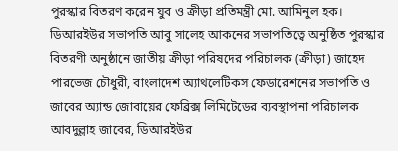পুরস্কার বিতরণ করেন যুব ও ক্রীড়া প্রতিমন্ত্রী মো. আমিনুল হক। ডিআরইউর সভাপতি আবু সালেহ আকনের সভাপতিত্বে অনুষ্ঠিত পুরস্কার বিতরণী অনুষ্ঠানে জাতীয় ক্রীড়া পরিষদের পরিচালক (ক্রীড়া) জাহেদ পারভেজ চৌধুরী, বাংলাদেশ অ্যাথলেটিকস ফেডারেশনের সভাপতি ও জাবের অ্যান্ড জোবায়ের ফেব্রিক্স লিমিটেডের ব্যবস্থাপনা পরিচালক আবদুল্লাহ জাবের, ডিআরইউর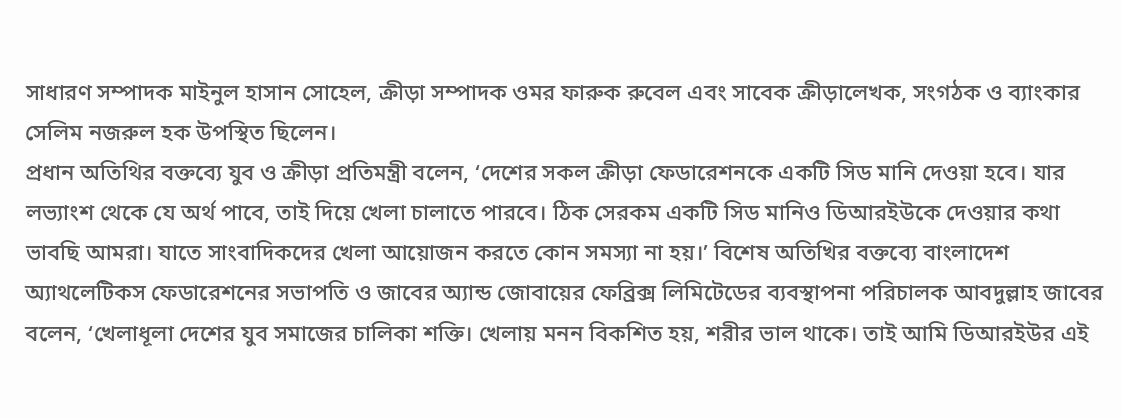সাধারণ সম্পাদক মাইনুল হাসান সোহেল, ক্রীড়া সম্পাদক ওমর ফারুক রুবেল এবং সাবেক ক্রীড়ালেখক, সংগঠক ও ব্যাংকার সেলিম নজরুল হক উপস্থিত ছিলেন।
প্রধান অতিথির বক্তব্যে যুব ও ক্রীড়া প্রতিমন্ত্রী বলেন, ‘দেশের সকল ক্রীড়া ফেডারেশনকে একটি সিড মানি দেওয়া হবে। যার লভ্যাংশ থেকে যে অর্থ পাবে, তাই দিয়ে খেলা চালাতে পারবে। ঠিক সেরকম একটি সিড মানিও ডিআরইউকে দেওয়ার কথা ভাবছি আমরা। যাতে সাংবাদিকদের খেলা আয়োজন করতে কোন সমস্যা না হয়।’ বিশেষ অতিখির বক্তব্যে বাংলাদেশ অ্যাথলেটিকস ফেডারেশনের সভাপতি ও জাবের অ্যান্ড জোবায়ের ফেব্রিক্স লিমিটেডের ব্যবস্থাপনা পরিচালক আবদুল্লাহ জাবের বলেন, ‘খেলাধূলা দেশের যুব সমাজের চালিকা শক্তি। খেলায় মনন বিকশিত হয়, শরীর ভাল থাকে। তাই আমি ডিআরইউর এই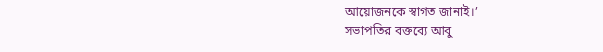আয়োজনকে স্বাগত জানাই।’
সভাপতির বক্তব্যে আবু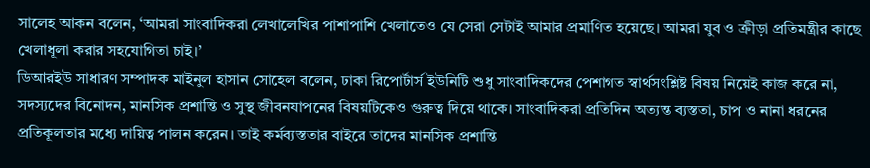সালেহ আকন বলেন, ‘আমরা সাংবাদিকরা লেখালেখির পাশাপাশি খেলাতেও যে সেরা সেটাই আমার প্রমাণিত হয়েছে। আমরা যুব ও ক্রীড়া প্রতিমন্ত্রীর কাছে খেলাধূলা করার সহযোগিতা চাই।’
ডিআরইউ সাধারণ সম্পাদক মাইনুল হাসান সোহেল বলেন, ঢাকা রিপোর্টার্স ইউনিটি শুধু সাংবাদিকদের পেশাগত স্বার্থসংশ্লিষ্ট বিষয় নিয়েই কাজ করে না, সদস্যদের বিনোদন, মানসিক প্রশান্তি ও সুস্থ জীবনযাপনের বিষয়টিকেও গুরুত্ব দিয়ে থাকে। সাংবাদিকরা প্রতিদিন অত্যন্ত ব্যস্ততা, চাপ ও নানা ধরনের প্রতিকূলতার মধ্যে দায়িত্ব পালন করেন। তাই কর্মব্যস্ততার বাইরে তাদের মানসিক প্রশান্তি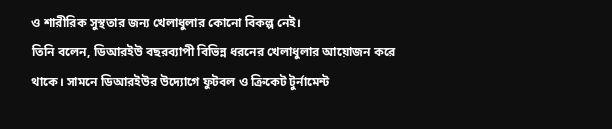ও শারীরিক সুস্থতার জন্য খেলাধুলার কোনো বিকল্প নেই।
তিনি বলেন, ডিআরইউ বছরব্যাপী বিভিন্ন ধরনের খেলাধুলার আয়োজন করে থাকে। সামনে ডিআরইউর উদ্যোগে ফুটবল ও ক্রিকেট টুর্নামেন্ট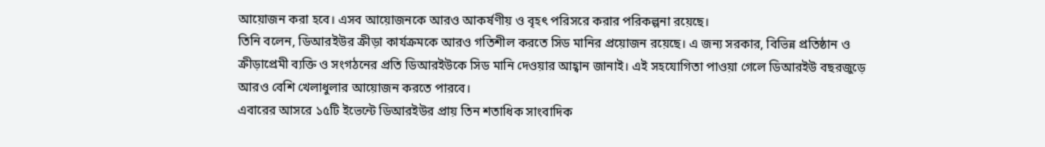আয়োজন করা হবে। এসব আয়োজনকে আরও আকর্ষণীয় ও বৃহৎ পরিসরে করার পরিকল্পনা রয়েছে।
তিনি বলেন, ডিআরইউর ক্রীড়া কার্যক্রমকে আরও গতিশীল করতে সিড মানির প্রয়োজন রয়েছে। এ জন্য সরকার, বিভিন্ন প্রতিষ্ঠান ও ক্রীড়াপ্রেমী ব্যক্তি ও সংগঠনের প্রতি ডিআরইউকে সিড মানি দেওয়ার আহ্বান জানাই। এই সহযোগিতা পাওয়া গেলে ডিআরইউ বছরজুড়ে আরও বেশি খেলাধুলার আয়োজন করতে পারবে।
এবারের আসরে ১৫টি ইভেন্টে ডিআরইউর প্রায় তিন শতাধিক সাংবাদিক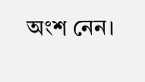অংশ নেন।